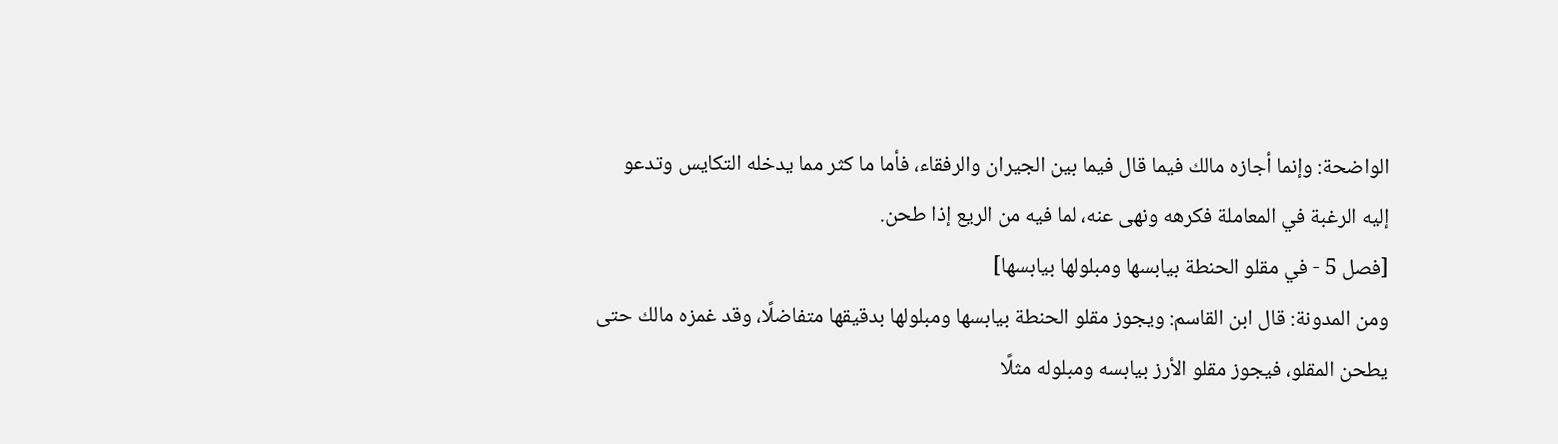الواضحة: وإنما أجازه مالك فيما قال فيما بين الجيران والرفقاء، فأما ما كثر مما يدخله التكايس وتدعو إليه الرغبة في المعاملة فكرهه ونهى عنه، لما فيه من الريع إذا طحن.
[فصل 5 - في مقلو الحنطة بيابسها ومبلولها بيابسها]
ومن المدونة: قال ابن القاسم: ويجوز مقلو الحنطة بيابسها ومبلولها بدقيقها متفاضلًا، وقد غمزه مالك حتى يطحن المقلو، فيجوز مقلو الأرز بيابسه ومبلوله مثلًا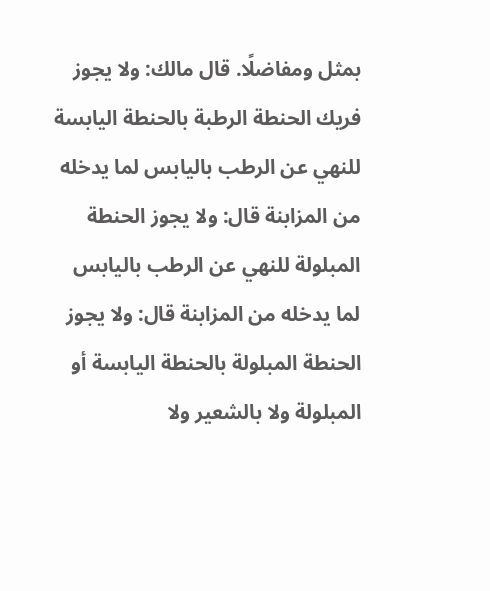بمثل ومفاضلًا. قال مالك: ولا يجوز فريك الحنطة الرطبة بالحنطة اليابسة للنهي عن الرطب باليابس لما يدخله من المزابنة قال: ولا يجوز الحنطة المبلولة للنهي عن الرطب باليابس لما يدخله من المزابنة قال: ولا يجوز الحنطة المبلولة بالحنطة اليابسة أو المبلولة ولا بالشعير ولا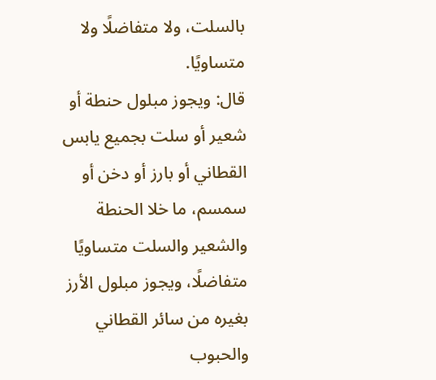بالسلت، ولا متفاضلًا ولا متساويًا.
قال: ويجوز مبلول حنطة أو شعير أو سلت بجميع يابس القطاني أو بارز أو دخن أو سمسم، ما خلا الحنطة والشعير والسلت متساويًا متفاضلًا، ويجوز مبلول الأرز بغيره من سائر القطاني والحبوب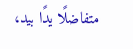متفاضلًا يدًا بيد،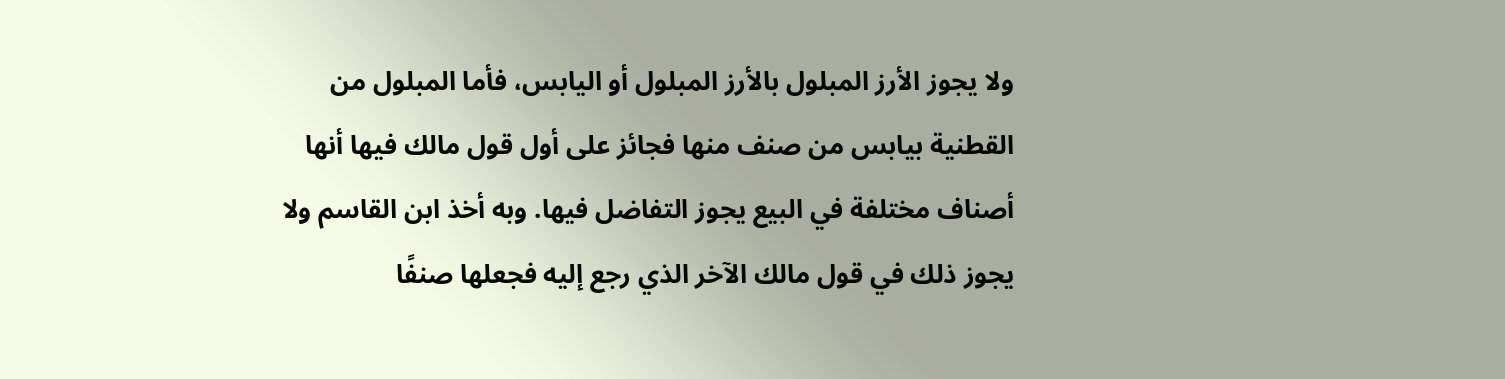ولا يجوز الأرز المبلول بالأرز المبلول أو اليابس، فأما المبلول من القطنية بيابس من صنف منها فجائز على أول قول مالك فيها أنها أصناف مختلفة في البيع يجوز التفاضل فيها. وبه أخذ ابن القاسم ولا يجوز ذلك في قول مالك الآخر الذي رجع إليه فجعلها صنفًا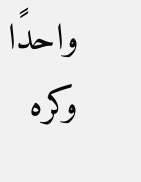واحدًا وكره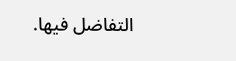التفاضل فيها.